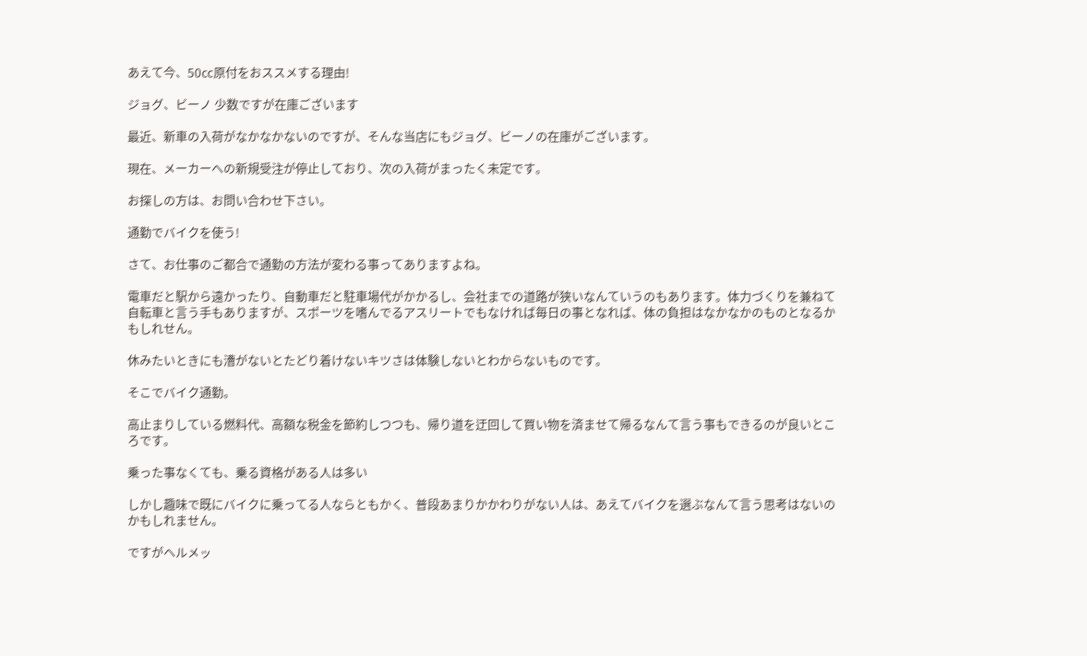あえて今、50㏄原付をおススメする理由!

ジョグ、ビーノ 少数ですが在庫ございます

最近、新車の入荷がなかなかないのですが、そんな当店にもジョグ、ビーノの在庫がございます。

現在、メーカーへの新規受注が停止しており、次の入荷がまったく未定です。

お探しの方は、お問い合わせ下さい。

通勤でバイクを使う!

さて、お仕事のご都合で通勤の方法が変わる事ってありますよね。

電車だと駅から遠かったり、自動車だと駐車場代がかかるし、会社までの道路が狭いなんていうのもあります。体力づくりを兼ねて自転車と言う手もありますが、スポーツを嗜んでるアスリートでもなければ毎日の事となれば、体の負担はなかなかのものとなるかもしれせん。

休みたいときにも漕がないとたどり着けないキツさは体験しないとわからないものです。

そこでバイク通勤。

高止まりしている燃料代、高額な税金を節約しつつも、帰り道を迂回して買い物を済ませて帰るなんて言う事もできるのが良いところです。

乗った事なくても、乗る資格がある人は多い

しかし趣味で既にバイクに乗ってる人ならともかく、普段あまりかかわりがない人は、あえてバイクを選ぶなんて言う思考はないのかもしれません。

ですがヘルメッ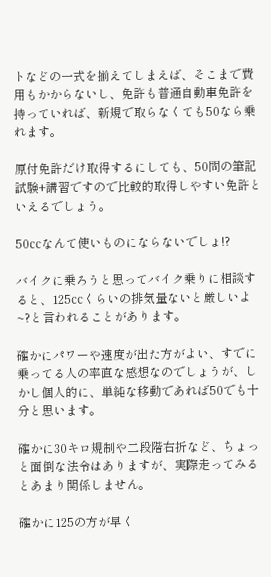トなどの一式を揃えてしまえば、そこまで費用もかからないし、免許も普通自動車免許を持っていれば、新規で取らなくても50なら乗れます。

原付免許だけ取得するにしても、50問の筆記試験+講習ですので比較的取得しやすい免許といえるでしょう。

50㏄なんて使いものにならないでしょ!?

バイクに乗ろうと思ってバイク乗りに相談すると、125㏄くらいの排気量ないと厳しいよ~?と言われることがあります。

確かにパワーや速度が出た方がよい、すでに乗ってる人の率直な感想なのでしょうが、しかし個人的に、単純な移動であれば50でも十分と思います。

確かに30キロ規制や二段階右折など、ちょっと面倒な法令はありますが、実際走ってみるとあまり関係しません。

確かに125の方が早く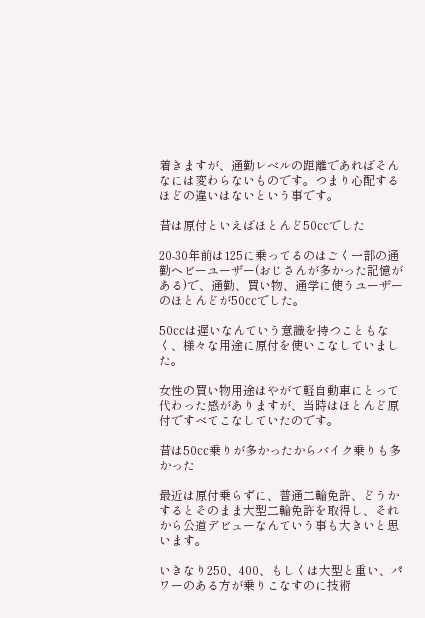着きますが、通勤レベルの距離であればそんなには変わらないものです。つまり心配するほどの違いはないという事です。

昔は原付といえばほとんど50㏄でした

20-30年前は125に乗ってるのはごく一部の通勤ヘビーユーザー(おじさんが多かった記憶がある)で、通勤、買い物、通学に使うユーザーのほとんどが50㏄でした。

50㏄は遅いなんていう意識を持つこともなく、様々な用途に原付を使いこなしていました。

女性の買い物用途はやがて軽自動車にとって代わった感がありますが、当時はほとんど原付ですべてこなしていたのです。

昔は50㏄乗りが多かったからバイク乗りも多かった

最近は原付乗らずに、普通二輪免許、どうかするとそのまま大型二輪免許を取得し、それから公道デビューなんていう事も大きいと思います。

いきなり250、400、もしくは大型と重い、パワーのある方が乗りこなすのに技術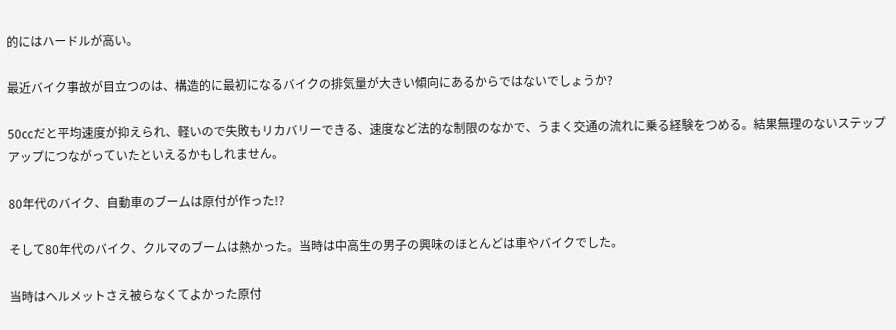的にはハードルが高い。

最近バイク事故が目立つのは、構造的に最初になるバイクの排気量が大きい傾向にあるからではないでしょうか?

50㏄だと平均速度が抑えられ、軽いので失敗もリカバリーできる、速度など法的な制限のなかで、うまく交通の流れに乗る経験をつめる。結果無理のないステップアップにつながっていたといえるかもしれません。

80年代のバイク、自動車のブームは原付が作った!?

そして80年代のバイク、クルマのブームは熱かった。当時は中高生の男子の興味のほとんどは車やバイクでした。

当時はヘルメットさえ被らなくてよかった原付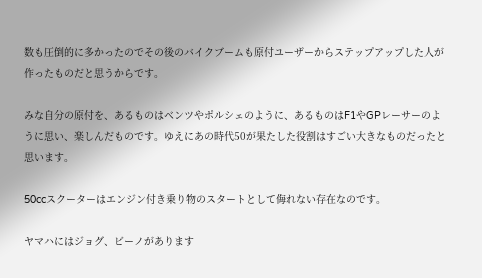数も圧倒的に多かったのでその後のバイクブームも原付ユーザーからステップアップした人が作ったものだと思うからです。

みな自分の原付を、あるものはベンツやポルシェのように、あるものはF1やGPレーサーのように思い、楽しんだものです。ゆえにあの時代50が果たした役割はすごい大きなものだったと思います。

50ccスクーターはエンジン付き乗り物のスタートとして侮れない存在なのです。

ヤマハにはジョグ、ビーノがあります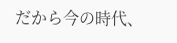だから今の時代、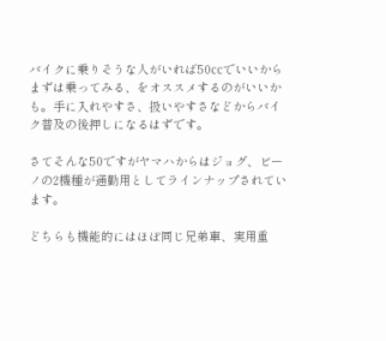バイクに乗りそうな人がいれば50㏄でいいからまずは乗ってみる、をオススメするのがいいかも。手に入れやすさ、扱いやすさなどからバイク普及の後押しになるはずです。

さてそんな50ですがヤマハからはジョグ、ビーノの2機種が通勤用としてラインナップされています。

どちらも機能的にはほぼ同じ兄弟車、実用重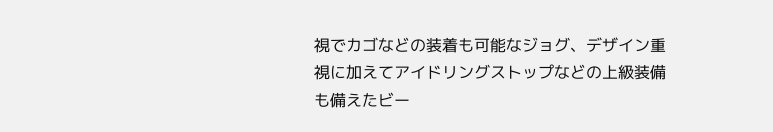視でカゴなどの装着も可能なジョグ、デザイン重視に加えてアイドリングストップなどの上級装備も備えたビー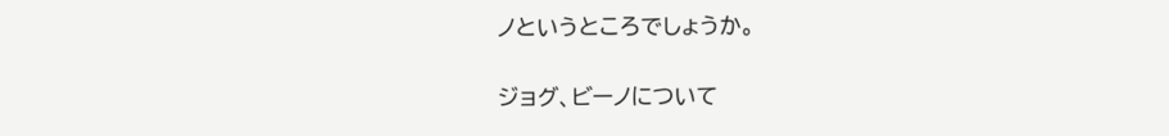ノというところでしょうか。

ジョグ、ビーノについて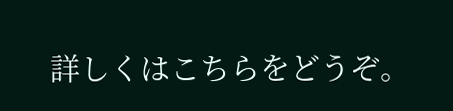詳しくはこちらをどうぞ。